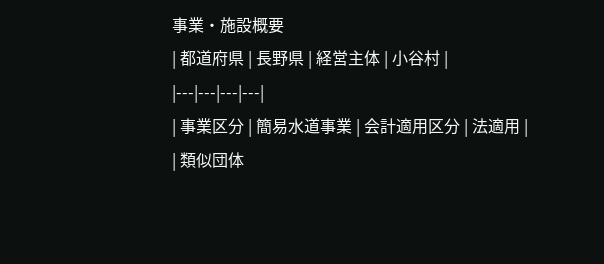事業・施設概要
| 都道府県 | 長野県 | 経営主体 | 小谷村 |
|---|---|---|---|
| 事業区分 | 簡易水道事業 | 会計適用区分 | 法適用 |
| 類似団体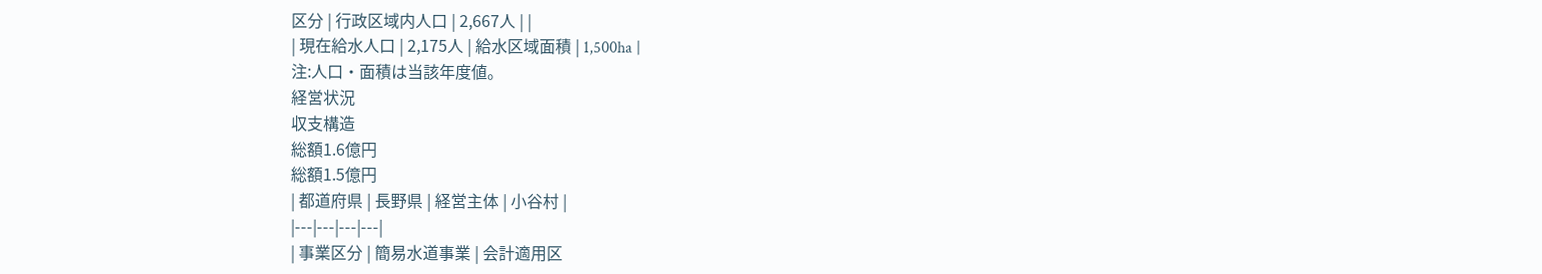区分 | 行政区域内人口 | 2,667人 | |
| 現在給水人口 | 2,175人 | 給水区域面積 | 1,500ha |
注:人口・面積は当該年度値。
経営状況
収支構造
総額1.6億円
総額1.5億円
| 都道府県 | 長野県 | 経営主体 | 小谷村 |
|---|---|---|---|
| 事業区分 | 簡易水道事業 | 会計適用区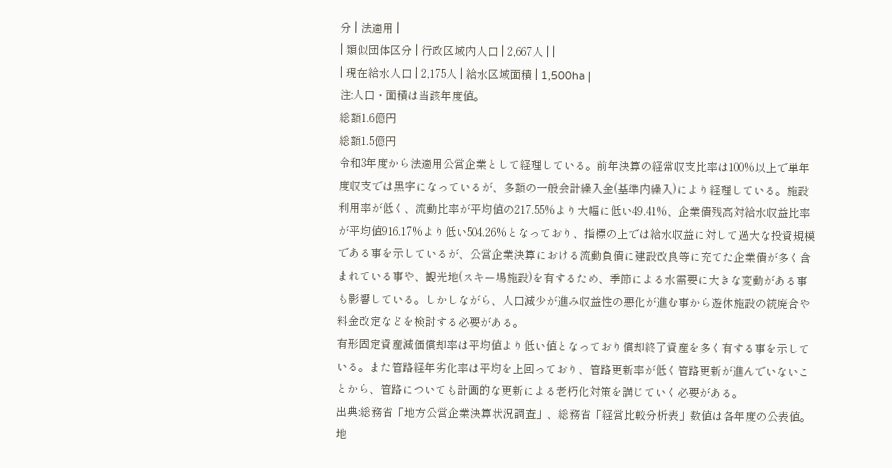分 | 法適用 |
| 類似団体区分 | 行政区域内人口 | 2,667人 | |
| 現在給水人口 | 2,175人 | 給水区域面積 | 1,500ha |
注:人口・面積は当該年度値。
総額1.6億円
総額1.5億円
令和3年度から法適用公営企業として経理している。前年決算の経常収支比率は100%以上で単年度収支では黒字になっているが、多額の一般会計繰入金(基準内繰入)により経理している。施設利用率が低く、流動比率が平均値の217.55%より大幅に低い49.41%、企業債残高対給水収益比率が平均値916.17%より低い504.26%となっており、指標の上では給水収益に対して過大な投資規模である事を示しているが、公営企業決算における流動負債に建設改良等に充てた企業債が多く含まれている事や、観光地(スキー場施設)を有するため、季節による水需要に大きな変動がある事も影響している。しかしながら、人口減少が進み収益性の悪化が進む事から遊休施設の統廃合や料金改定などを検討する必要がある。
有形固定資産減価償却率は平均値より低い値となっており償却終了資産を多く有する事を示している。また管路経年劣化率は平均を上回っており、管路更新率が低く管路更新が進んでいないことから、管路についても計画的な更新による老朽化対策を講じていく必要がある。
出典:総務省「地方公営企業決算状況調査」、総務省「経営比較分析表」数値は各年度の公表値。
地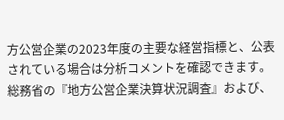方公営企業の2023年度の主要な経営指標と、公表されている場合は分析コメントを確認できます。
総務省の『地方公営企業決算状況調査』および、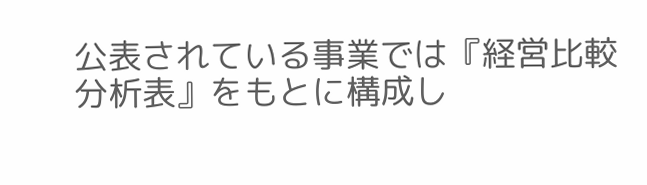公表されている事業では『経営比較分析表』をもとに構成し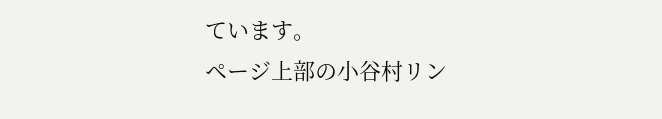ています。
ページ上部の小谷村リン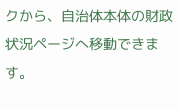クから、自治体本体の財政状況ページへ移動できます。